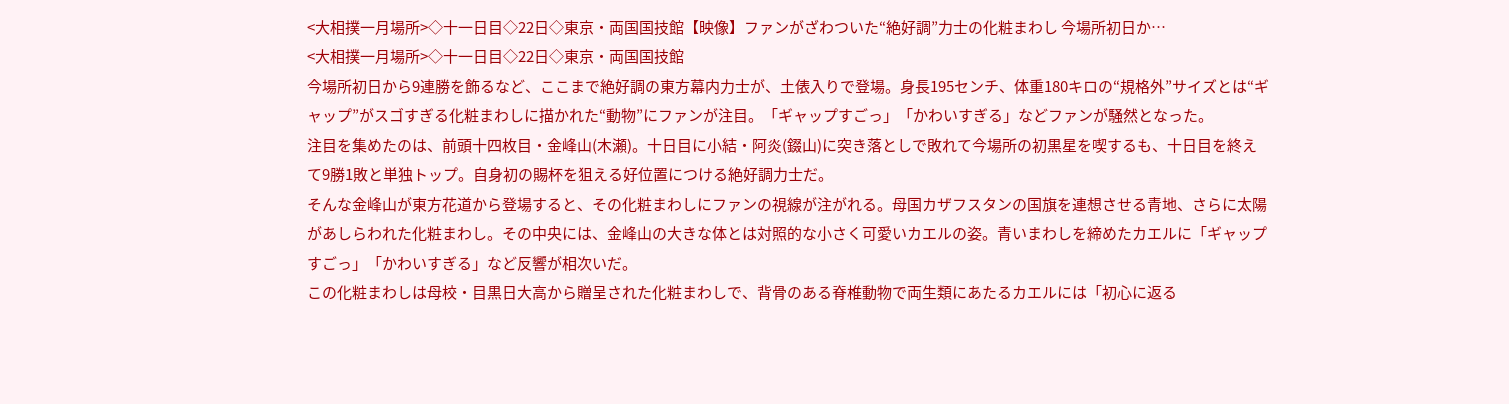<大相撲一月場所>◇十一日目◇22日◇東京・両国国技館【映像】ファンがざわついた“絶好調”力士の化粧まわし 今場所初日か…
<大相撲一月場所>◇十一日目◇22日◇東京・両国国技館
今場所初日から9連勝を飾るなど、ここまで絶好調の東方幕内力士が、土俵入りで登場。身長195センチ、体重180キロの“規格外”サイズとは“ギャップ”がスゴすぎる化粧まわしに描かれた“動物”にファンが注目。「ギャップすごっ」「かわいすぎる」などファンが騒然となった。
注目を集めたのは、前頭十四枚目・金峰山(木瀬)。十日目に小結・阿炎(錣山)に突き落としで敗れて今場所の初黒星を喫するも、十日目を終えて9勝1敗と単独トップ。自身初の賜杯を狙える好位置につける絶好調力士だ。
そんな金峰山が東方花道から登場すると、その化粧まわしにファンの視線が注がれる。母国カザフスタンの国旗を連想させる青地、さらに太陽があしらわれた化粧まわし。その中央には、金峰山の大きな体とは対照的な小さく可愛いカエルの姿。青いまわしを締めたカエルに「ギャップすごっ」「かわいすぎる」など反響が相次いだ。
この化粧まわしは母校・目黒日大高から贈呈された化粧まわしで、背骨のある脊椎動物で両生類にあたるカエルには「初心に返る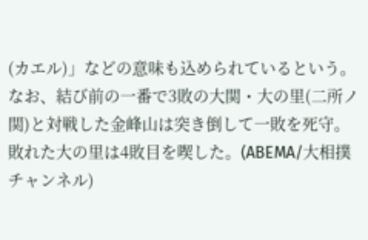(カエル)」などの意味も込められているという。
なお、結び前の一番で3敗の大関・大の里(二所ノ関)と対戦した金峰山は突き倒して一敗を死守。敗れた大の里は4敗目を喫した。(ABEMA/大相撲チャンネル)